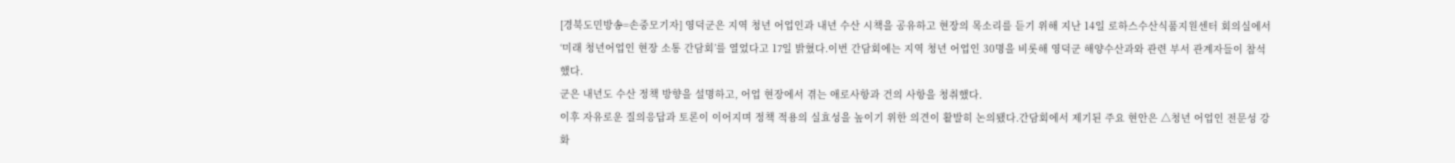[경북도민방송=손중모기자] 영덕군은 지역 청년 어업인과 내년 수산 시책을 공유하고 현장의 목소리를 듣기 위해 지난 14일 로하스수산식품지원센터 회의실에서 ‘미래 청년어업인 현장 소통 간담회’를 열었다고 17일 밝혔다.이번 간담회에는 지역 청년 어업인 30명을 비롯해 영덕군 해양수산과와 관련 부서 관계자들이 참석했다.
군은 내년도 수산 정책 방향을 설명하고, 어업 현장에서 겪는 애로사항과 건의 사항을 청취했다.
이후 자유로운 질의응답과 토론이 이어지며 정책 적용의 실효성을 높이기 위한 의견이 활발히 논의됐다.간담회에서 제기된 주요 현안은 △청년 어업인 전문성 강화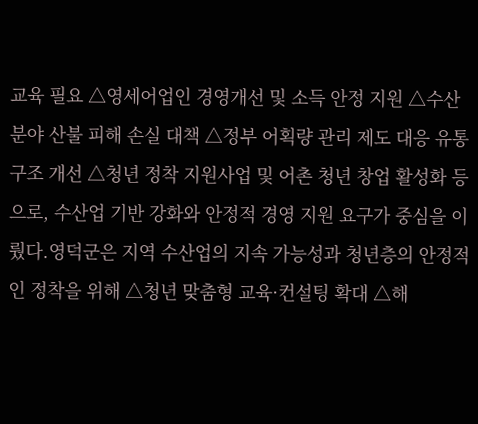교육 필요 △영세어업인 경영개선 및 소득 안정 지원 △수산 분야 산불 피해 손실 대책 △정부 어획량 관리 제도 대응 유통구조 개선 △청년 정착 지원사업 및 어촌 청년 창업 활성화 등으로, 수산업 기반 강화와 안정적 경영 지원 요구가 중심을 이뤘다.영덕군은 지역 수산업의 지속 가능성과 청년층의 안정적인 정착을 위해 △청년 맞춤형 교육·컨설팅 확대 △해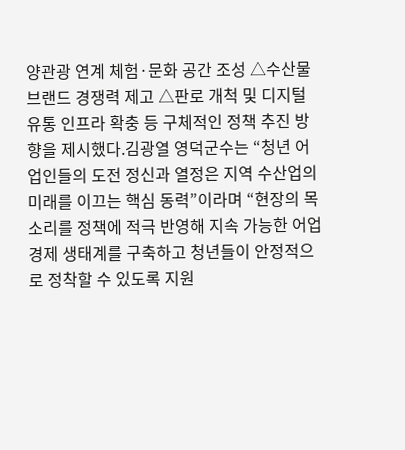양관광 연계 체험·문화 공간 조성 △수산물 브랜드 경쟁력 제고 △판로 개척 및 디지털 유통 인프라 확충 등 구체적인 정책 추진 방향을 제시했다.김광열 영덕군수는 “청년 어업인들의 도전 정신과 열정은 지역 수산업의 미래를 이끄는 핵심 동력”이라며 “현장의 목소리를 정책에 적극 반영해 지속 가능한 어업 경제 생태계를 구축하고 청년들이 안정적으로 정착할 수 있도록 지원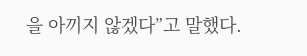을 아끼지 않겠다”고 말했다.